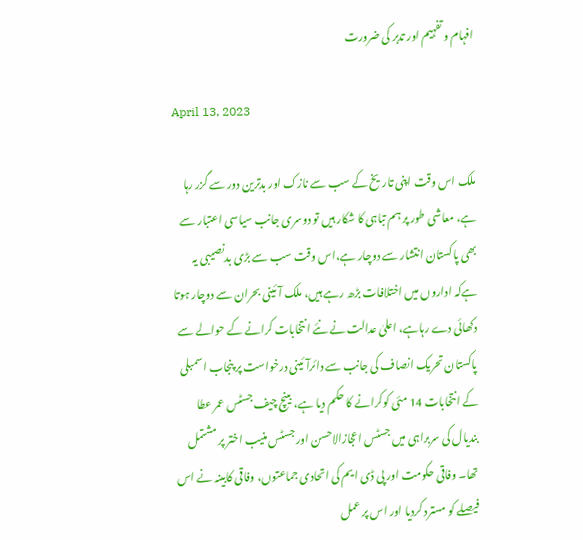افہام و تفہیم اور تدبر کی ضرورت

April 13, 2023

ملک اس وقت اپنی تاریخ کے سب سے نازک اور بدترین دور سے گزر رہا ہے، معاشی طور پر ہم تباہی کا شکار ہیں تو دوسری جانب سیاسی اعتبار سے بھی پاکستان انتشار سے دوچار ہے،اس وقت سب سے بڑی بدنصیبی یہ ہےکہ اداروں میں اختلافات بڑھ رہے ہیں، ملک آئینی بحران سے دوچار ہوتا دکھائی دے رہاہے، اعلیٰ عدالت نے نئے انتخابات کرانے کے حوالے سے پاکستان تحریک انصاف کی جانب سے دائرآئینی درخواست پر پنجاب اسمبلی کے انتخابات 14 مئی کوکرانے کا حکم دیا ہے، بینچ چیف جسٹس عمر عطا بندیال کی سربراہی میں جسٹس اعجازالاحسن اور جسٹس منیب اختر پر مشتمل تھا۔ وفاقی حکومت اور پی ڈی ایم کی اتحادی جماعتوں، وفاقی کابینہ نے اس فیصلے کو مسترد کردیا اور اس پر عمل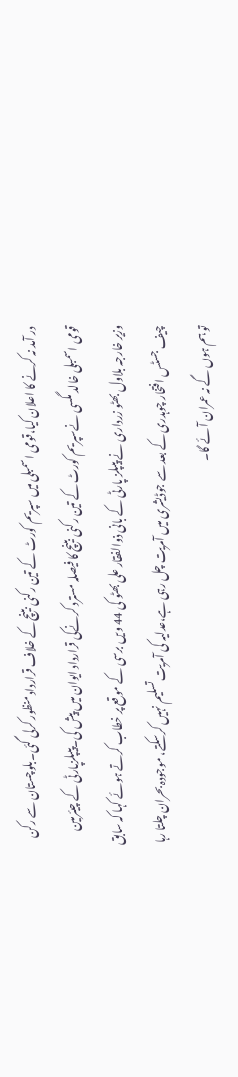در آمد نہ کرنے کا اعلان کیا،قومی اسمبلی میں سپریم کورٹ کے تین رکنی بینچ کے خلاف قرارداد منظور کرلی گئی۔بلوچستان سے رکن قومی اسمبلی خالد مگسی نےسپریم کورٹ کے تین رکنی بینچ کا فیصلہ مسترد کرنےکی قرارداد ایوان میں پیش کی۔پیپلزپارٹی کے چیئرمین وزیر خارجہ بلاول بھٹو زرداری نے پیپلز پارٹی کے بانی ذوالفقار علی بھٹو کی 44 ویں برسی کے موقع پر خطاب کرتے ہوئے کہا کہ سابق چیف جسٹس افتخار چوہدری کے بعد سے جوڈیشری میں آمریت چل رہی ہے،عدلیہ کی آمریت تسلیم نہیں کرسکتے، موجودہ بحران چلتا رہا تو ہم ہوں گے نہ عمران آئے گا۔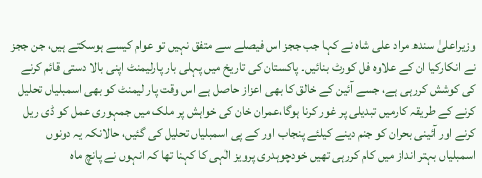وزیراعلیٰ سندھ مراد علی شاہ نے کہا جب ججز اس فیصلے سے متفق نہیں تو عوام کیسے ہوسکتے ہیں، جن ججز نے انکارکیا ان کے علاوہ فل کورٹ بنائیں۔ پاکستان کی تاریخ میں پہلی بار پارلیمنٹ اپنی بالا دستی قائم کرنے کی کوشش کررہی ہے، جسے آئین کے خالق کا بھی اعزاز حاصل ہے اس وقت پار لیمنٹ کو بھی اسمبلیاں تحلیل کرنے کے طریقہ کارمیں تبدیلی پر غور کرنا ہوگا،عمران خان کی خواہش پر ملک میں جمہوری عمل کو ڈی ریل کرنے اور آئینی بحران کو جنم دینے کیلئے پنجاب اور کے پی اسمبلیاں تحلیل کی گئیں، حالانکہ یہ دونوں اسمبلیاں بہتر انداز میں کام کررہی تھیں خودچوہدری پرویز الٰہی کا کہنا تھا کہ انہوں نے پانچ ماہ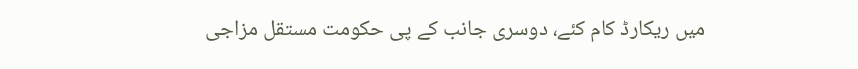میں ریکارڈ کام کئے، دوسری جانب کے پی حکومت مستقل مزاجی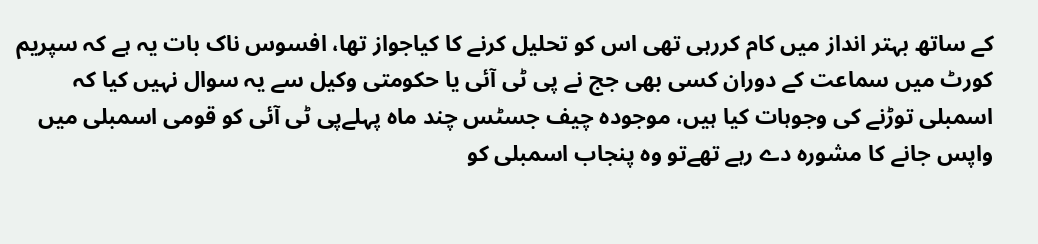کے ساتھ بہتر انداز میں کام کررہی تھی اس کو تحلیل کرنے کا کیاجواز تھا، افسوس ناک بات یہ ہے کہ سپریم کورٹ میں سماعت کے دوران کسی بھی جج نے پی ٹی آئی یا حکومتی وکیل سے یہ سوال نہیں کیا کہ اسمبلی توڑنے کی وجوہات کیا ہیں، موجودہ چیف جسٹس چند ماہ پہلےپی ٹی آئی کو قومی اسمبلی میں واپس جانے کا مشورہ دے رہے تھےتو وہ پنجاب اسمبلی کو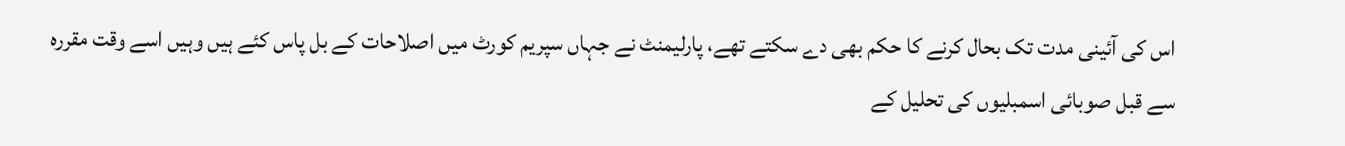اس کی آئینی مدت تک بحال کرنے کا حکم بھی دے سکتے تھے، پارلیمنٹ نے جہاں سپریم کورٹ میں اصلاحات کے بل پاس کئے ہیں وہیں اسے وقت مقررہ سے قبل صوبائی اسمبلیوں کی تحلیل کے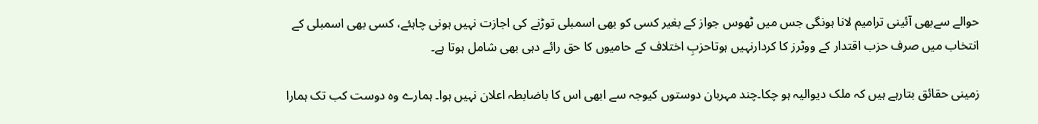حوالے سےبھی آئینی ترامیم لانا ہونگی جس میں ٹھوس جواز کے بغیر کسی کو بھی اسمبلی توڑنے کی اجازت نہیں ہونی چاہئے، کسی بھی اسمبلی کے انتخاب میں صرف حزب اقتدار کے ووٹرز کا کردارنہیں ہوتاحزبِ اختلاف کے حامیوں کا حق رائے دہی بھی شامل ہوتا ہے۔

زمینی حقائق بتارہے ہیں کہ ملک دیوالیہ ہو چکا۔چند مہربان دوستوں کیوجہ سے ابھی اس کا باضابطہ اعلان نہیں ہوا۔ ہمارے وہ دوست کب تک ہمارا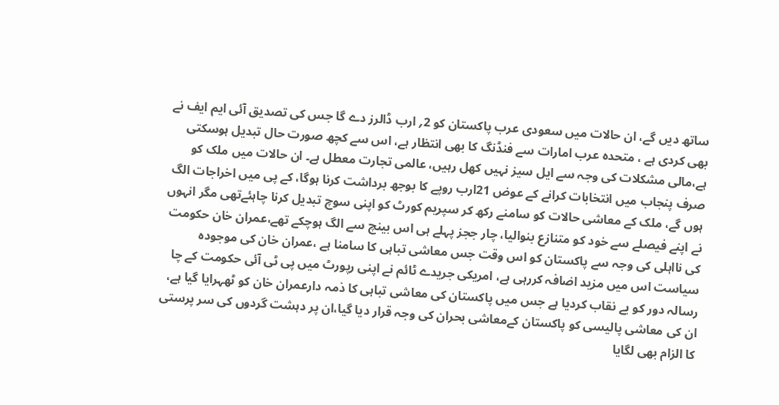ساتھ دیں گے، ان حالات میں سعودی عرب پاکستان کو 2؍ ارب ڈالرز دے گا جس کی تصدیق آئی ایم ایف نے بھی کردی ہے ، متحدہ عرب امارات سے فنڈنگ کا بھی انتظار ہے، اس سے کچھ صورت حال تبدیل ہوسکتی ہے،مالی مشکلات کی وجہ سے ایل سیز نہیں کھل رہیں، عالمی تجارت معطل ہے۔ ان حالات میں ملک کو صرف پنجاب میں انتخابات کرانے کے عوض 21ارب روپے کا بوجھ برداشت کرنا ہوگا، کے پی میں اخراجات الگ ہوں گے، ملک کے معاشی حالات کو سامنے رکھ کر سپریم کورٹ کو اپنی سوچ تبدیل کرنا چاہئےتھی مگر انہوں نے اپنے فیصلے سے خود کو متنازع بنوالیا، چار ججز پہلے ہی اس بینچ سے الگ ہوچکے تھے،عمران خان حکومت کی نااہلی کی وجہ سے پاکستان کو اس وقت جس معاشی تباہی کا سامنا ہے ،عمران خان کی موجودہ سیاست اس میں مزید اضافہ کررہی ہے، امریکی جریدے ٹائم نے اپنی رپورٹ میں پی ٹی آئی حکومت کے چا رسالہ دور کو بے نقاب کردیا ہے جس میں پاکستان کی معاشی تباہی کا ذمہ دارعمران خان کو ٹھہرایا گیا ہے، ان کی معاشی پالیسی کو پاکستان کےمعاشی بحران کی وجہ قرار دیا گیا،ان پر دہشت گردوں کی سر پرستی کا الزام بھی لگایا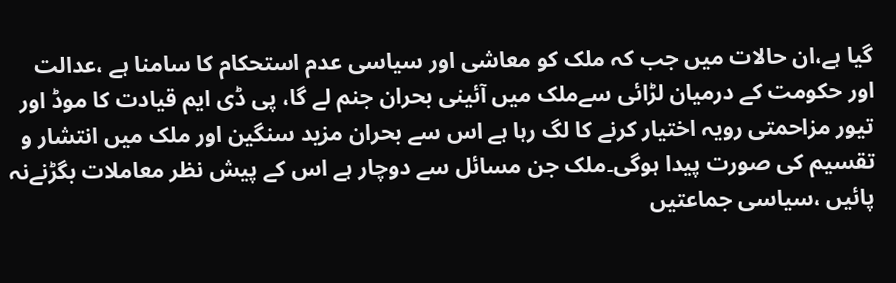گیا ہے،ان حالات میں جب کہ ملک کو معاشی اور سیاسی عدم استحکام کا سامنا ہے ،عدالت اور حکومت کے درمیان لڑائی سےملک میں آئینی بحران جنم لے گا، پی ڈی ایم قیادت کا موڈ اور تیور مزاحمتی رویہ اختیار کرنے کا لگ رہا ہے اس سے بحران مزید سنگین اور ملک میں انتشار و تقسیم کی صورت پیدا ہوگی۔ملک جن مسائل سے دوچار ہے اس کے پیش نظر معاملات بگڑنےنہ پائیں ،سیاسی جماعتیں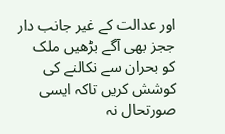اور عدالت کے غیر جانب دار ججز بھی آگے بڑھیں ملک کو بحران سے نکالنے کی کوشش کریں تاکہ ایسی صورتحال نہ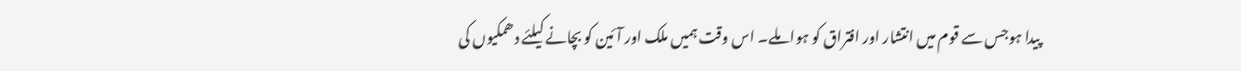پیدا ہوجس سے قوم میں انتشار اور افتراق کو ہوا ملے۔ اس وقت ہمیں ملک اور آئین کو بچانے کیلئے دھمکیوں کی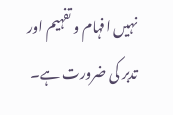نہیں افہام و تفہیم اور تدبر کی ضرورت ہے۔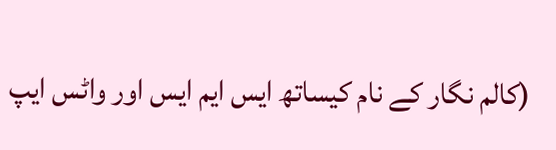(کالم نگار کے نام کیساتھ ایس ایم ایس اور واٹس ایپ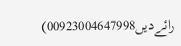رائےدیں00923004647998)